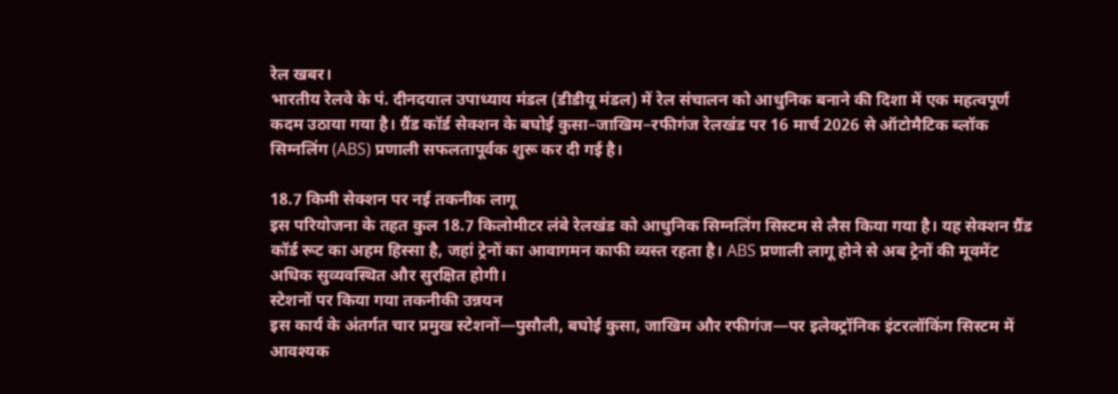रेल खबर।
भारतीय रेलवे के पं. दीनदयाल उपाध्याय मंडल (डीडीयू मंडल) में रेल संचालन को आधुनिक बनाने की दिशा में एक महत्वपूर्ण कदम उठाया गया है। ग्रैंड कॉर्ड सेक्शन के बघोई कुसा–जाखिम–रफीगंज रेलखंड पर 16 मार्च 2026 से ऑटोमैटिक ब्लॉक सिग्नलिंग (ABS) प्रणाली सफलतापूर्वक शुरू कर दी गई है।

18.7 किमी सेक्शन पर नई तकनीक लागू
इस परियोजना के तहत कुल 18.7 किलोमीटर लंबे रेलखंड को आधुनिक सिग्नलिंग सिस्टम से लैस किया गया है। यह सेक्शन ग्रैंड कॉर्ड रूट का अहम हिस्सा है, जहां ट्रेनों का आवागमन काफी व्यस्त रहता है। ABS प्रणाली लागू होने से अब ट्रेनों की मूवमेंट अधिक सुव्यवस्थित और सुरक्षित होगी।
स्टेशनों पर किया गया तकनीकी उन्नयन
इस कार्य के अंतर्गत चार प्रमुख स्टेशनों—पुसौली, बघोई कुसा, जाखिम और रफीगंज—पर इलेक्ट्रॉनिक इंटरलॉकिंग सिस्टम में आवश्यक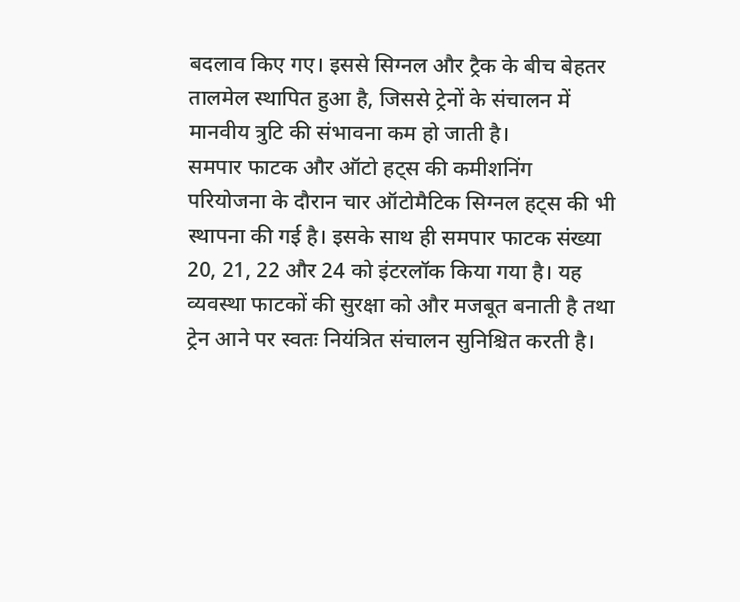बदलाव किए गए। इससे सिग्नल और ट्रैक के बीच बेहतर तालमेल स्थापित हुआ है, जिससे ट्रेनों के संचालन में मानवीय त्रुटि की संभावना कम हो जाती है।
समपार फाटक और ऑटो हट्स की कमीशनिंग
परियोजना के दौरान चार ऑटोमैटिक सिग्नल हट्स की भी स्थापना की गई है। इसके साथ ही समपार फाटक संख्या 20, 21, 22 और 24 को इंटरलॉक किया गया है। यह व्यवस्था फाटकों की सुरक्षा को और मजबूत बनाती है तथा ट्रेन आने पर स्वतः नियंत्रित संचालन सुनिश्चित करती है।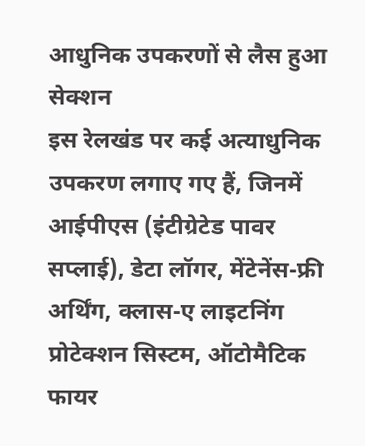आधुनिक उपकरणों से लैस हुआ सेक्शन
इस रेलखंड पर कई अत्याधुनिक उपकरण लगाए गए हैं, जिनमें आईपीएस (इंटीग्रेटेड पावर सप्लाई), डेटा लॉगर, मेंटेनेंस-फ्री अर्थिंग, क्लास-ए लाइटनिंग प्रोटेक्शन सिस्टम, ऑटोमैटिक फायर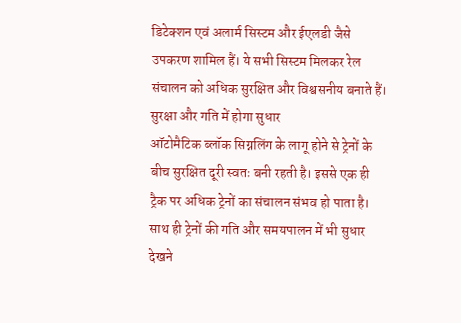डिटेक्शन एवं अलार्म सिस्टम और ईएलडी जैसे उपकरण शामिल हैं। ये सभी सिस्टम मिलकर रेल संचालन को अधिक सुरक्षित और विश्वसनीय बनाते हैं।
सुरक्षा और गति में होगा सुधार
ऑटोमैटिक ब्लॉक सिग्नलिंग के लागू होने से ट्रेनों के बीच सुरक्षित दूरी स्वतः बनी रहती है। इससे एक ही ट्रैक पर अधिक ट्रेनों का संचालन संभव हो पाता है। साथ ही ट्रेनों की गति और समयपालन में भी सुधार देखने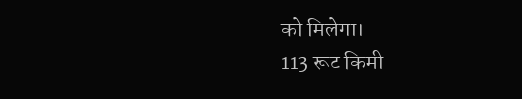को मिलेगा।
113 रूट किमी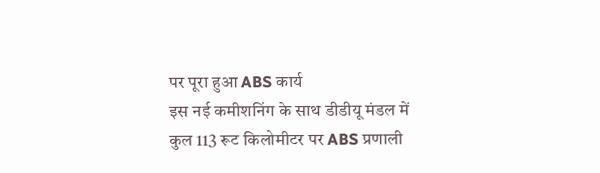पर पूरा हुआ ABS कार्य
इस नई कमीशनिंग के साथ डीडीयू मंडल में कुल 113 रूट किलोमीटर पर ABS प्रणाली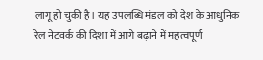लागू हो चुकी है। यह उपलब्धि मंडल को देश के आधुनिक रेल नेटवर्क की दिशा में आगे बढ़ाने में महत्वपूर्ण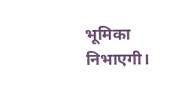भूमिका निभाएगी।